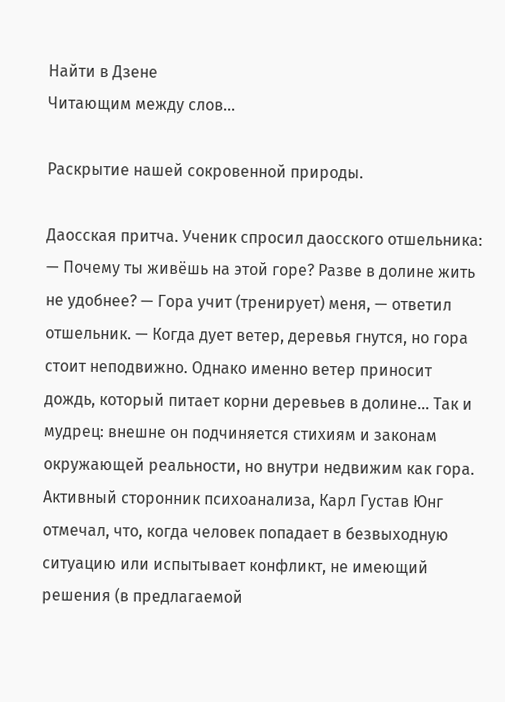Найти в Дзене
Читающим между слов...

Раскрытие нашей сокровенной природы.

Даосская притча. Ученик спросил даосского отшельника: — Почему ты живёшь на этой горе? Разве в долине жить не удобнее? — Гора учит (тренирует) меня, — ответил отшельник. — Когда дует ветер, деревья гнутся, но гора стоит неподвижно. Однако именно ветер приносит дождь, который питает корни деревьев в долине... Так и мудрец: внешне он подчиняется стихиям и законам окружающей реальности, но внутри недвижим как гора. Активный сторонник психоанализа, Карл Густав Юнг отмечал, что, когда человек попадает в безвыходную ситуацию или испытывает конфликт, не имеющий решения (в предлагаемой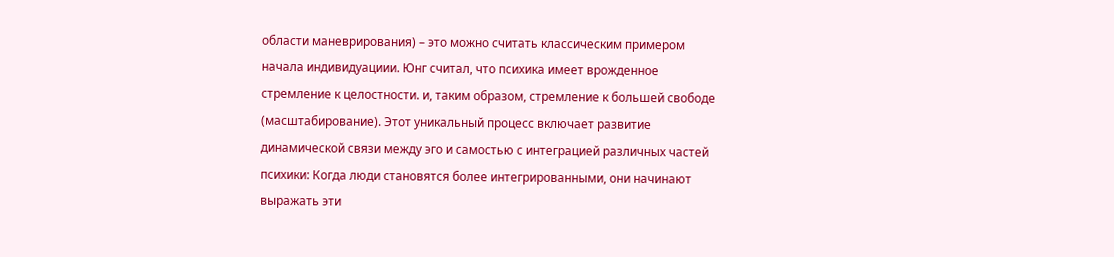области маневрирования) – это можно считать классическим примером начала индивидуациии. Юнг считал, что психика имеет врожденное стремление к целостности. и, таким образом, стремление к большей свободе (масштабирование). Этот уникальный процесс включает развитие динамической связи между эго и самостью с интеграцией различных частей психики: Когда люди становятся более интегрированными, они начинают выражать эти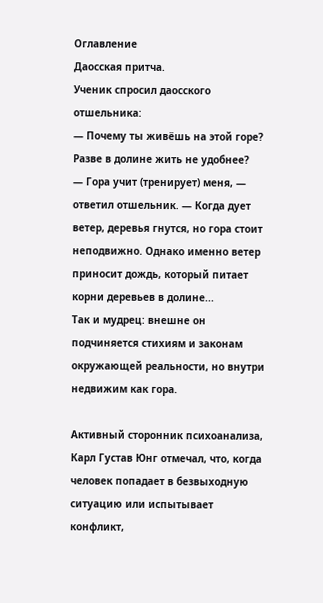Оглавление
Даосская притча.
Ученик спросил даосского отшельника:
— Почему ты живёшь на этой горе? Разве в долине жить не удобнее?
— Гора учит (тренирует) меня, — ответил отшельник. — Когда дует ветер, деревья гнутся, но гора стоит неподвижно. Однако именно ветер приносит дождь, который питает корни деревьев в долине...
Так и мудрец: внешне он подчиняется стихиям и законам окружающей реальности, но внутри недвижим как гора.

Активный сторонник психоанализа, Карл Густав Юнг отмечал, что, когда человек попадает в безвыходную ситуацию или испытывает конфликт,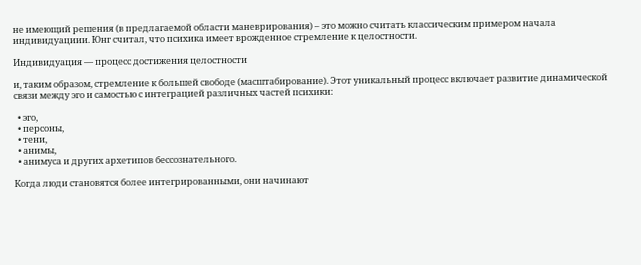не имеющий решения (в предлагаемой области маневрирования) – это можно считать классическим примером начала индивидуациии. Юнг считал, что психика имеет врожденное стремление к целостности.

Индивидуация — процесс достижения целостности

и, таким образом, стремление к большей свободе (масштабирование). Этот уникальный процесс включает развитие динамической связи между эго и самостью с интеграцией различных частей психики:

  • эго,
  • персоны,
  • тени,
  • анимы,
  • анимуса и других архетипов бессознательного.

Когда люди становятся более интегрированными, они начинают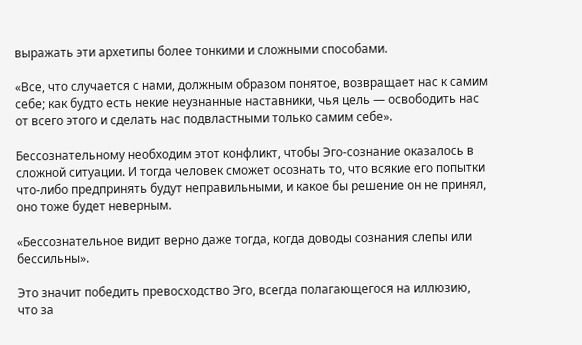выражать эти архетипы более тонкими и сложными способами.

«Все, что случается с нами, должным образом понятое, возвращает нас к самим себе; как будто есть некие неузнанные наставники, чья цель — освободить нас от всего этого и сделать нас подвластными только самим себе».

Бессознательному необходим этот конфликт, чтобы Эго-сознание оказалось в сложной ситуации. И тогда человек сможет осознать то, что всякие его попытки что-либо предпринять будут неправильными, и какое бы решение он не принял, оно тоже будет неверным.

«Бессознательное видит верно даже тогда, когда доводы сознания слепы или бессильны».

Это значит победить превосходство Эго, всегда полагающегося на иллюзию, что за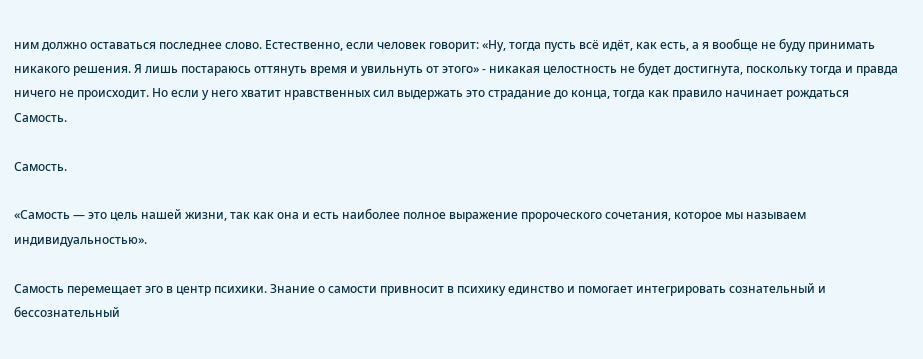ним должно оставаться последнее слово. Естественно, если человек говорит: «Ну, тогда пусть всё идёт, как есть, а я вообще не буду принимать никакого решения. Я лишь постараюсь оттянуть время и увильнуть от этого» - никакая целостность не будет достигнута, поскольку тогда и правда ничего не происходит. Но если у него хватит нравственных сил выдержать это страдание до конца, тогда как правило начинает рождаться Самость.

Самость.

«Самость — это цель нашей жизни, так как она и есть наиболее полное выражение пророческого сочетания, которое мы называем индивидуальностью».

Самость перемещает эго в центр психики. Знание о самости привносит в психику единство и помогает интегрировать сознательный и бессознательный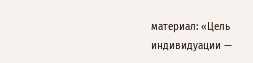материал: «Цель индивидуации —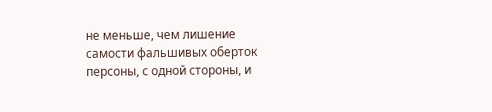не меньше, чем лишение самости фальшивых оберток персоны, с одной стороны, и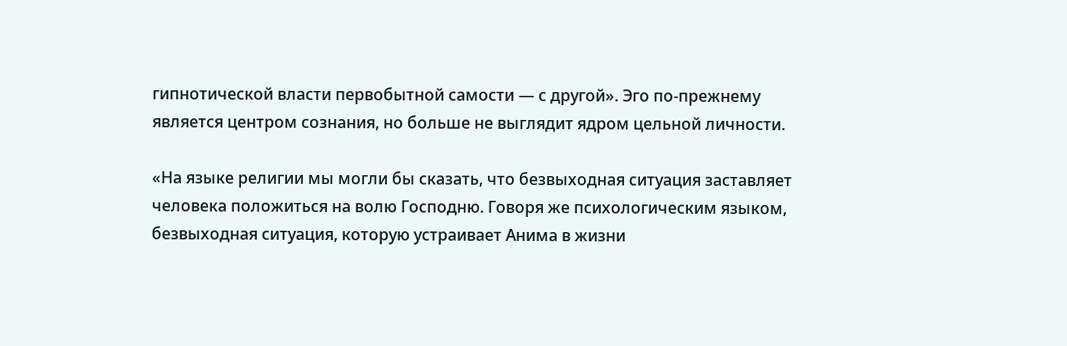гипнотической власти первобытной самости — с другой». Эго по-прежнему является центром сознания, но больше не выглядит ядром цельной личности.

«На языке религии мы могли бы сказать, что безвыходная ситуация заставляет человека положиться на волю Господню. Говоря же психологическим языком, безвыходная ситуация, которую устраивает Анима в жизни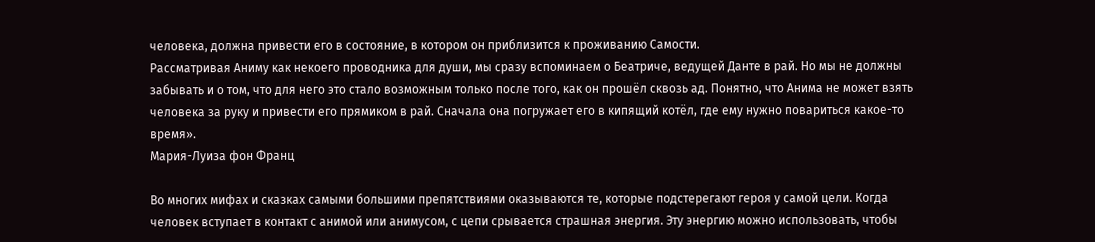человека, должна привести его в состояние, в котором он приблизится к проживанию Самости.
Рассматривая Аниму как некоего проводника для души, мы сразу вспоминаем о Беатриче, ведущей Данте в рай. Но мы не должны забывать и о том, что для него это стало возможным только после того, как он прошёл сквозь ад. Понятно, что Анима не может взять человека за руку и привести его прямиком в рай. Сначала она погружает его в кипящий котёл, где ему нужно повариться какое-то время».
Мария-Луиза фон Франц

Во многих мифах и сказках самыми большими препятствиями оказываются те, которые подстерегают героя у самой цели. Когда человек вступает в контакт с анимой или анимусом, с цепи срывается страшная энергия. Эту энергию можно использовать, чтобы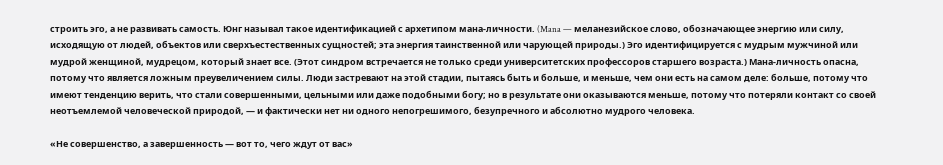строить эго, а не развивать самость. Юнг называл такое идентификацией с архетипом мана-личности. (Mana — меланезийское слово, обозначающее энергию или силу, исходящую от людей, объектов или сверхъестественных сущностей; эта энергия таинственной или чарующей природы.) Эго идентифицируется с мудрым мужчиной или мудрой женщиной, мудрецом, который знает все. (Этот синдром встречается не только среди университетских профессоров старшего возраста.) Мана-личность опасна, потому что является ложным преувеличением силы. Люди застревают на этой стадии, пытаясь быть и больше, и меньше, чем они есть на самом деле: больше, потому что имеют тенденцию верить, что стали совершенными, цельными или даже подобными богу; но в результате они оказываются меньше, потому что потеряли контакт со своей неотъемлемой человеческой природой, — и фактически нет ни одного непогрешимого, безупречного и абсолютно мудрого человека.

«Не совершенство, а завершенность — вот то, чего ждут от вас»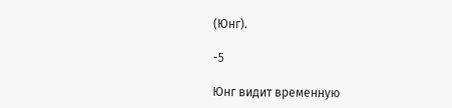(Юнг).

-5

Юнг видит временную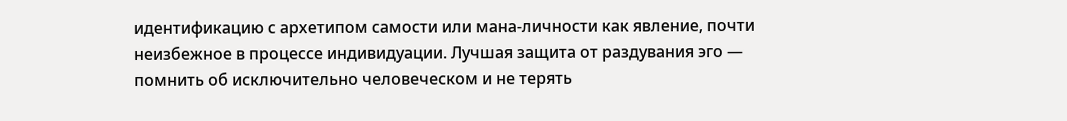идентификацию с архетипом самости или мана-личности как явление, почти неизбежное в процессе индивидуации. Лучшая защита от раздувания эго — помнить об исключительно человеческом и не терять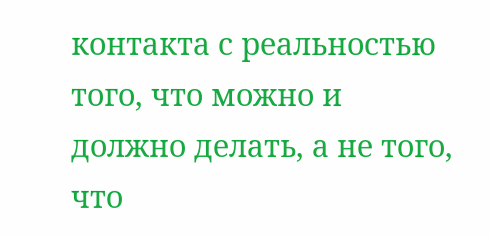контакта с реальностью того, что можно и должно делать, а не того, что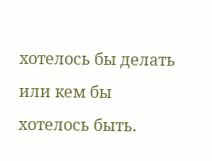хотелось бы делать или кем бы хотелось быть.